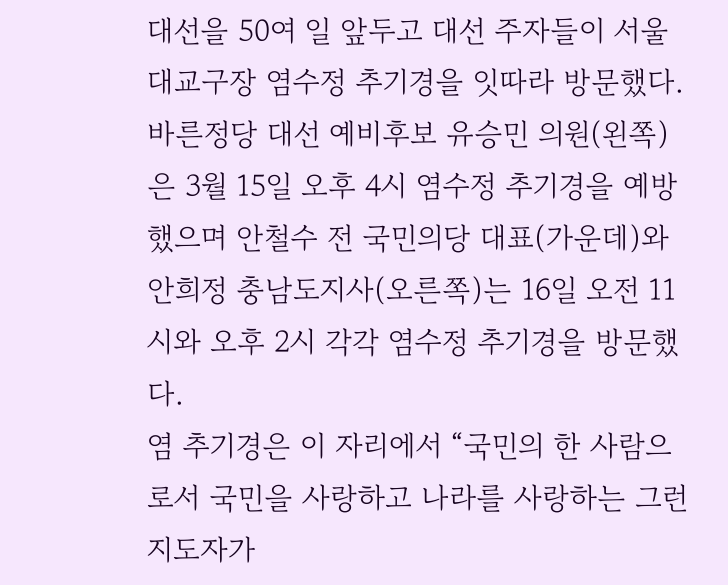대선을 50여 일 앞두고 대선 주자들이 서울대교구장 염수정 추기경을 잇따라 방문했다. 바른정당 대선 예비후보 유승민 의원(왼쪽)은 3월 15일 오후 4시 염수정 추기경을 예방했으며 안철수 전 국민의당 대표(가운데)와 안희정 충남도지사(오른쪽)는 16일 오전 11시와 오후 2시 각각 염수정 추기경을 방문했다.
염 추기경은 이 자리에서 “국민의 한 사람으로서 국민을 사랑하고 나라를 사랑하는 그런 지도자가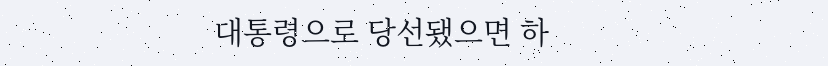대통령으로 당선됐으면 하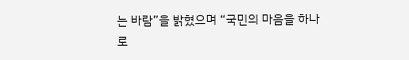는 바람”을 밝혔으며 “국민의 마음을 하나로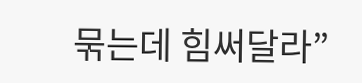묶는데 힘써달라”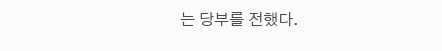는 당부를 전했다.